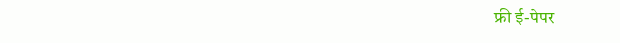फ्री ई-पेपर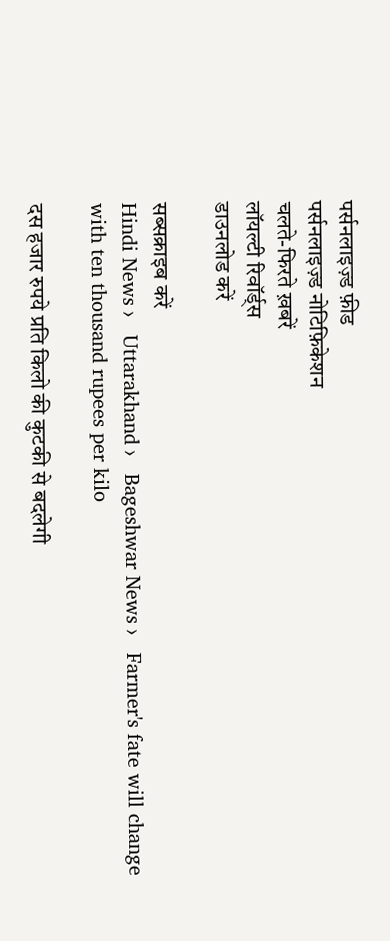पर्सनलाइज़्ड फ़ीड
पर्सनलाइज़्ड नोटिफ़िकेशन
चलते-फिरते ख़बरें
लॉयल्टी रिवॉर्ड्स
डाउनलोड करें

सब्सक्राइब करें
Hindi News ›   Uttarakhand ›   Bageshwar News ›   Farmer's fate will change with ten thousand rupees per kilo

दस हजार रुपये प्रति किलो की कुटकी से बदलेगी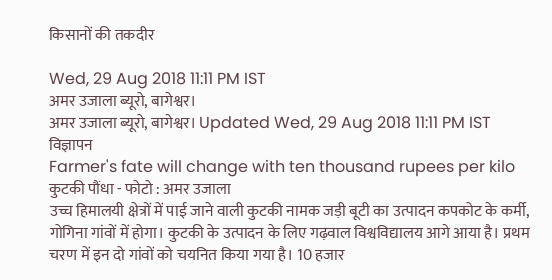किसानों की तकदीर

Wed, 29 Aug 2018 11:11 PM IST
अमर उजाला ब्यूरो, बागेश्वर।
अमर उजाला ब्यूरो, बागेश्वर। Updated Wed, 29 Aug 2018 11:11 PM IST
विज्ञापन
Farmer's fate will change with ten thousand rupees per kilo
कुटकी पौंधा - फोटो : अमर उजाला
उच्च हिमालयी क्षेत्रों में पाई जाने वाली कुटकी नामक जड़ी बूटी का उत्पादन कपकोट के कर्मी, गोगिना गांवों में होगा। कुटकी के उत्पादन के लिए गढ़वाल विश्वविद्यालय आगे आया है। प्रथम चरण में इन दो गांवों को चयनित किया गया है। 10 हजार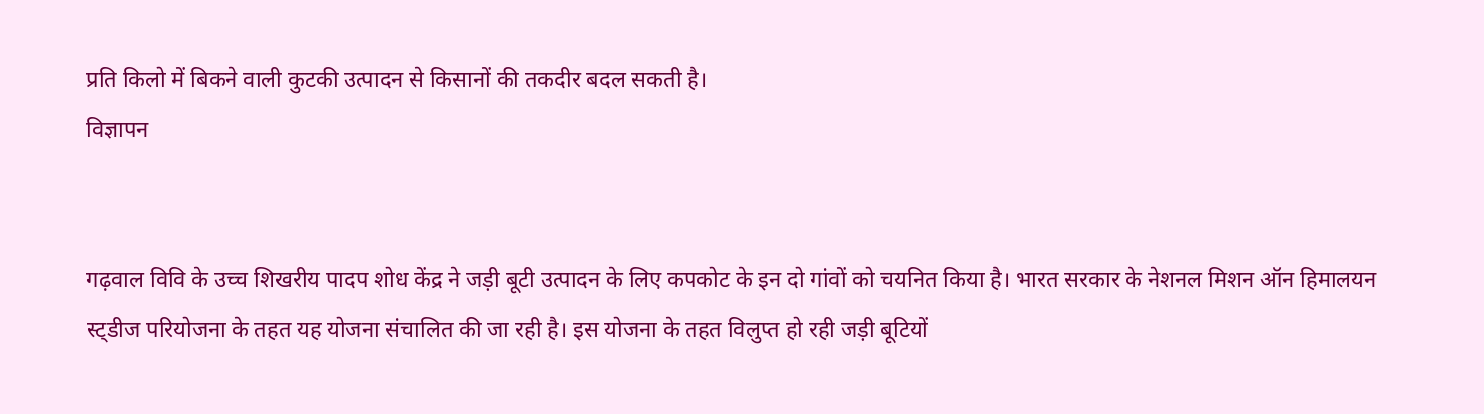प्रति किलो में बिकने वाली कुटकी उत्पादन से किसानों की तकदीर बदल सकती है।
विज्ञापन


गढ़वाल विवि के उच्च शिखरीय पादप शोध केंद्र ने जड़ी बूटी उत्पादन के लिए कपकोट के इन दो गांवों को चयनित किया है। भारत सरकार के नेशनल मिशन ऑन हिमालयन स्ट्डीज परियोजना के तहत यह योजना संचालित की जा रही है। इस योजना के तहत विलुप्त हो रही जड़ी बूटियों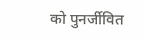को पुनर्जीवित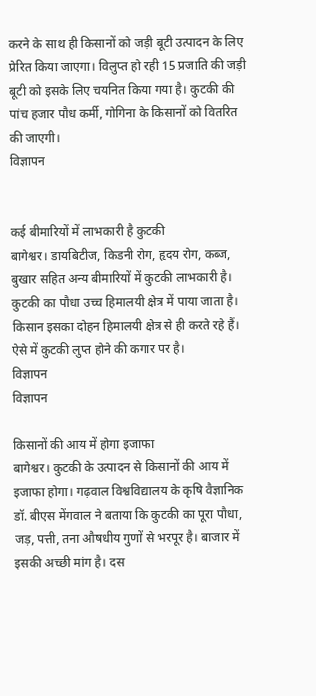करने के साथ ही किसानों को जड़ी बूटी उत्पादन के लिए प्रेरित किया जाएगा। विलुप्त हो रही 15 प्रजाति की जड़ी बूटी को इसके लिए चयनित किया गया है। कुटकी की पांच हजार पौध कर्मी, गोगिना के किसानों को वितरित की जाएगी।
विज्ञापन


कई बीमारियों में लाभकारी है कुटकी
बागेश्वर। डायबिटीज, किडनी रोग, हृदय रोग, कब्ज, बुखार सहित अन्य बीमारियों में कुटकी लाभकारी है। कुटकी का पौधा उच्च हिमालयी क्षेत्र में पाया जाता है। किसान इसका दोहन हिमालयी क्षेत्र से ही करते रहे हैं। ऐसे में कुटकी लुप्त होने की कगार पर है।
विज्ञापन
विज्ञापन

किसानों की आय में होगा इजाफा
बागेश्वर। कुटकी के उत्पादन से किसानों की आय में इजाफा होगा। गढ़वाल विश्वविद्यालय के कृषि वैज्ञानिक डॉ. बीएस मेंगवाल ने बताया कि कुटकी का पूरा पौधा, जड़, पत्ती, तना औषधीय गुणों से भरपूर है। बाजार में इसकी अच्छी मांग है। दस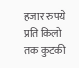हजार रुपये प्रति किलो तक कुटकी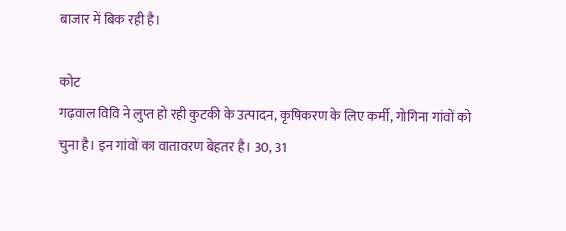बाजार में बिक रही है।

कोट
गढ़वाल विवि ने लुप्त हो रही कुटकी के उत्पादन, कृषिकरण के लिए कर्मी, गोगिना गांवों को चुना है। इन गांवों का वातावरण बेहतर है। 30, 31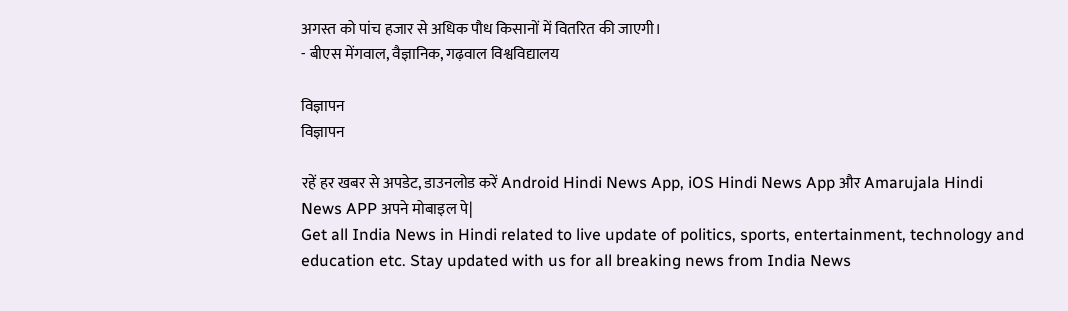अगस्त को पांच हजार से अधिक पौध किसानों में वितरित की जाएगी।
- बीएस मेंगवाल, वैज्ञानिक, गढ़वाल विश्वविद्यालय

विज्ञापन
विज्ञापन

रहें हर खबर से अपडेट, डाउनलोड करें Android Hindi News App, iOS Hindi News App और Amarujala Hindi News APP अपने मोबाइल पे|
Get all India News in Hindi related to live update of politics, sports, entertainment, technology and education etc. Stay updated with us for all breaking news from India News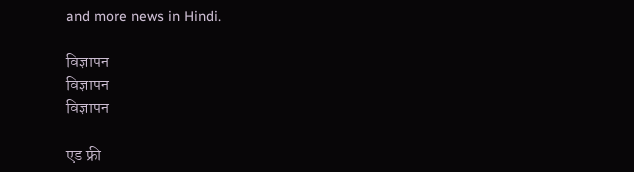and more news in Hindi.

विज्ञापन
विज्ञापन
विज्ञापन

एड फ्री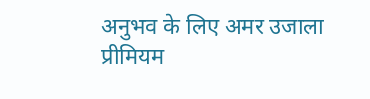अनुभव के लिए अमर उजाला प्रीमियम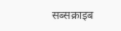सब्सक्राइब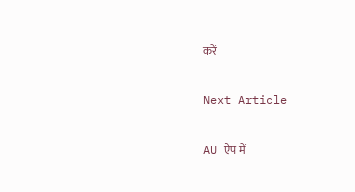करें

Next Article

AU ऐप में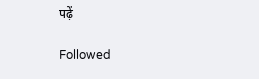पढ़ें

Followed